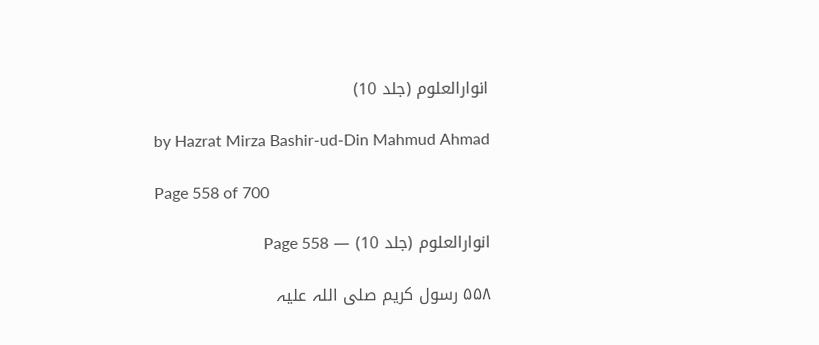انوارالعلوم (جلد 10)

by Hazrat Mirza Bashir-ud-Din Mahmud Ahmad

Page 558 of 700

انوارالعلوم (جلد 10) — Page 558

۵۵۸ رسول کریم صلی اللہ علیہ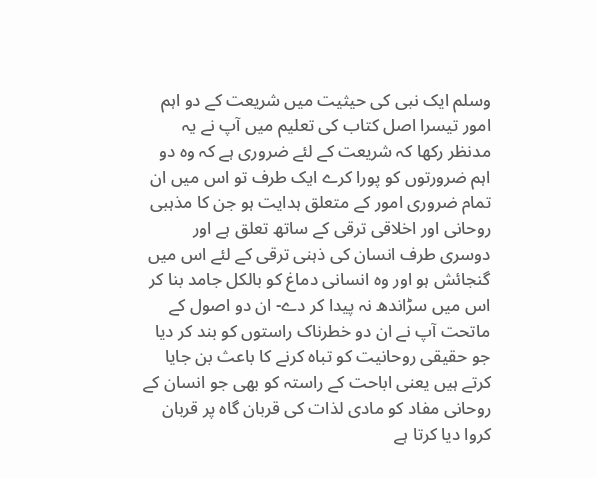وسلم ایک نبی کی حیثیت میں شریعت کے دو اہم امور تیسرا اصل کتاب کی تعلیم میں آپ نے یہ مدنظر رکھا کہ شریعت کے لئے ضروری ہے کہ وہ دو اہم ضرورتوں کو پورا کرے ایک طرف تو اس میں ان تمام ضروری امور کے متعلق ہدایت ہو جن کا مذہبی روحانی اور اخلاقی ترقی کے ساتھ تعلق ہے اور دوسری طرف انسان کی ذہنی ترقی کے لئے اس میں گنجائش ہو اور وہ انسانی دماغ کو بالکل جامد بنا کر اس میں سڑاندھ نہ پیدا کر دے- ان دو اصول کے ماتحت آپ نے ان دو خطرناک راستوں کو بند کر دیا جو حقیقی روحانیت کو تباہ کرنے کا باعث بن جایا کرتے ہیں یعنی اباحت کے راستہ کو بھی جو انسان کے روحانی مفاد کو مادی لذات کی قربان گاہ پر قربان کروا دیا کرتا ہے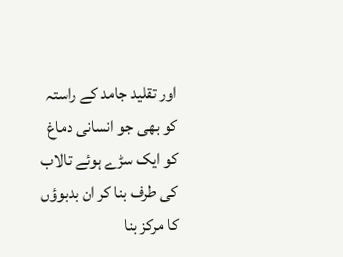اور تقلید جامد کے راستہ کو بھی جو انسانی دماغ کو ایک سڑے ہوئے تالاب کی طرف بنا کر ان بدبوؤں کا مرکز بنا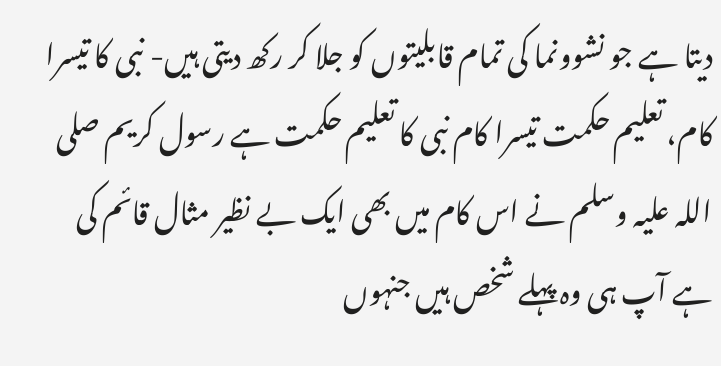دیتا ہے جو نشوونما کی تمام قابلیتوں کو جلا کر رکھ دیتی ہیں- نبی کا تیسرا کام، تعلیم حکمت تیسرا کام نبی کا تعلیم حکمت ہے رسول کریم صلی اللہ علیہ وسلم نے اس کام میں بھی ایک بے نظیر مثال قائم کی ہے آپ ہی وہ پہلے شخص ہیں جنہوں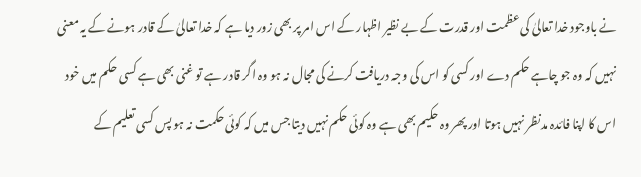نے باوجود خدا تعالیٰ کی عظمت اور قدرت کے بے نظیر اظہار کے اس امر پر بھی زور دیا ہے کہ خدا تعالیٰ کے قادر ہونے کے یہ معنی نہیں کہ وہ جو چاہے حکم دے اور کسی کو اس کی وجہ دریافت کرنے کی مجال نہ ہو وہ اگر قادر ہے تو غنی بھی ہے کسی حکم میں خود اس کا اپنا فائدہ مدنظر نہیں ہوتا اور پھر وہ حکیم بھی ہے وہ کوئی حکم نہیں دیتا جس میں کہ کوئی حکمت نہ ہو پس کسی تعلیم کے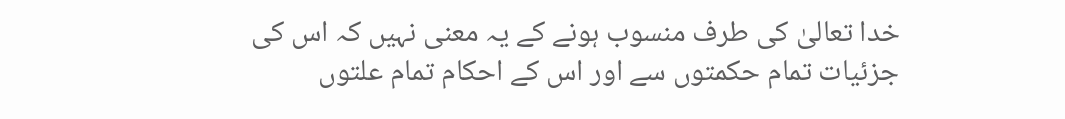خدا تعالیٰ کی طرف منسوب ہونے کے یہ معنی نہیں کہ اس کی جزئیات تمام حکمتوں سے اور اس کے احکام تمام علتوں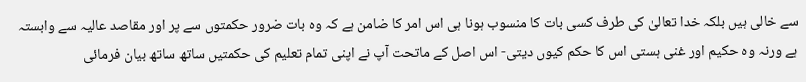سے خالی ہیں بلکہ خدا تعالیٰ کی طرف کسی بات کا منسوب ہونا ہی اس امر کا ضامن ہے کہ وہ بات ضرور حکمتوں سے پر اور مقاصد عالیہ سے وابستہ ہے ورنہ وہ حکیم اور غنی ہستی اس کا حکم کیوں دیتی- اس اصل کے ماتحت آپ نے اپنی تمام تعلیم کی حکمتیں ساتھ ساتھ بیان فرمائی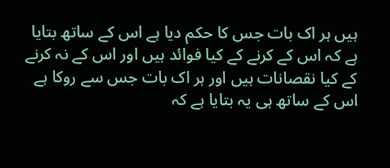ہیں ہر اک بات جس کا حکم دیا ہے اس کے ساتھ بتایا ہے کہ اس کے کرنے کے کیا فوائد ہیں اور اس کے نہ کرنے کے کیا نقصانات ہیں اور ہر اک بات جس سے روکا ہے اس کے ساتھ ہی یہ بتایا ہے کہ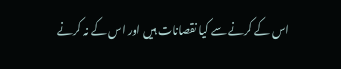اس کے کرنے سے کیا نقصانات ہیں اور اس کے نہ کرنے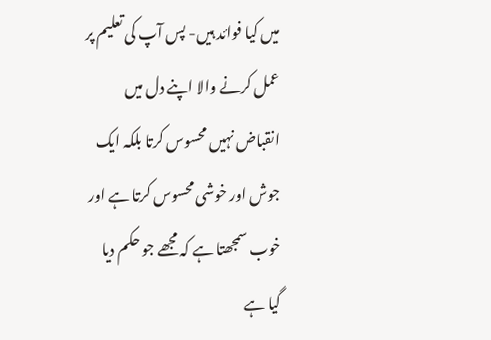میں کیا فوائد ہیں- پس آپ کی تعلیم پر عمل کرنے والا اپنے دل میں انقباض نہیں محسوس کرتا بلکہ ایک جوش اور خوشی محسوس کرتا ہے اور خوب سمجھتا ہے کہ مجھے جو حکم دیا گیا ہے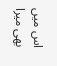اس میں بھی میرا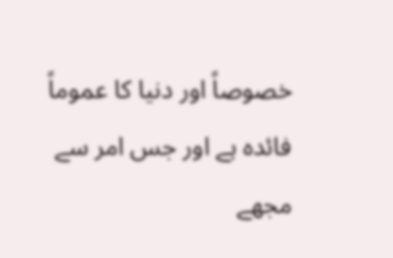خصوصاً اور دنیا کا عموماً فائدہ ہے اور جس امر سے مجھے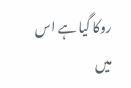روکا گیا ہے اس میں